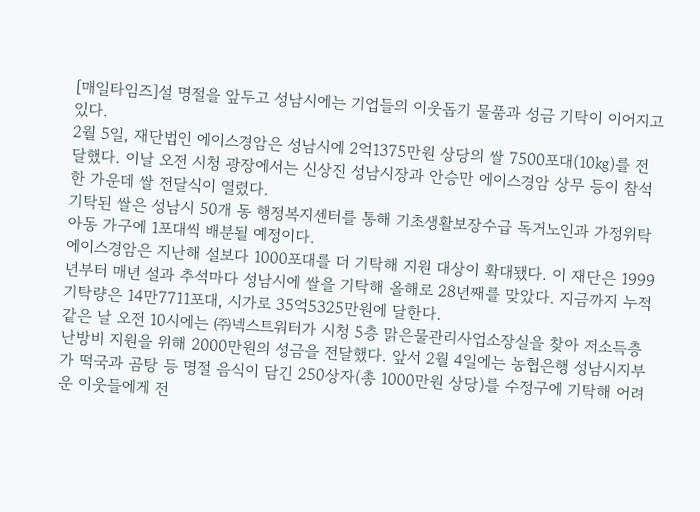[매일타임즈]설 명절을 앞두고 성남시에는 기업들의 이웃돕기 물품과 성금 기탁이 이어지고 있다.
2월 5일, 재단법인 에이스경암은 성남시에 2억1375만원 상당의 쌀 7500포대(10㎏)를 전달했다. 이날 오전 시청 광장에서는 신상진 성남시장과 안승만 에이스경암 상무 등이 참석한 가운데 쌀 전달식이 열렸다.
기탁된 쌀은 성남시 50개 동 행정복지센터를 통해 기초생활보장수급 독거노인과 가정위탁아동 가구에 1포대씩 배분될 예정이다.
에이스경암은 지난해 설보다 1000포대를 더 기탁해 지원 대상이 확대됐다. 이 재단은 1999년부터 매년 설과 추석마다 성남시에 쌀을 기탁해 올해로 28년째를 맞았다. 지금까지 누적 기탁량은 14만7711포대, 시가로 35억5325만원에 달한다.
같은 날 오전 10시에는 ㈜넥스트워터가 시청 5층 맑은물관리사업소장실을 찾아 저소득층 난방비 지원을 위해 2000만원의 성금을 전달했다. 앞서 2월 4일에는 농협은행 성남시지부가 떡국과 곰탕 등 명절 음식이 담긴 250상자(총 1000만원 상당)를 수정구에 기탁해 어려운 이웃들에게 전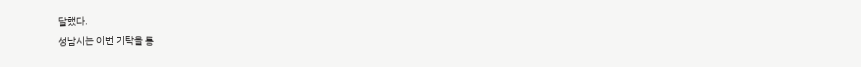달했다.
성남시는 이번 기탁을 통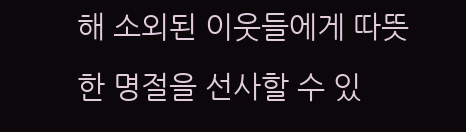해 소외된 이웃들에게 따뜻한 명절을 선사할 수 있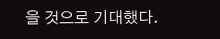을 것으로 기대했다.